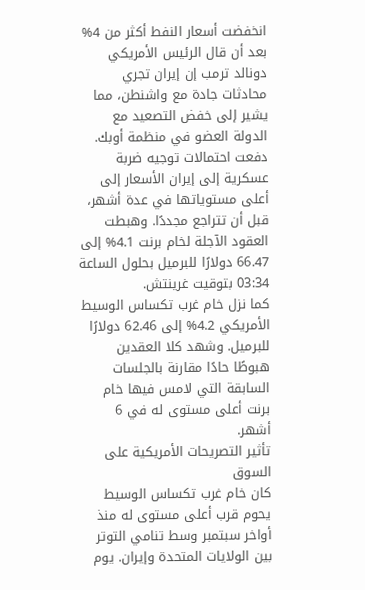انخفضت أسعار النفط أكثر من 4% بعد أن قال الرئيس الأمريكي دونالد ترمب إن إيران تجري محادثات جادة مع واشنطن، مما يشير إلى خفض التصعيد مع الدولة العضو في منظمة أوبك.
دفعت احتمالات توجيه ضربة عسكرية إلى إيران الأسعار إلى أعلى مستوياتها في عدة أشهر، قبل أن تتراجع مجددًا. وهبطت العقود الآجلة لخام برنت 4.1% إلى 66.47 دولارًا للبرميل بحلول الساعة 03:34 بتوقيت غرينتش.
كما نزل خام غرب تكساس الوسيط الأمريكي 4.2% إلى 62.46 دولارًا للبرميل. وشهد كلا العقدين هبوطًا حادًا مقارنة بالجلسات السابقة التي لامس فيها خام برنت أعلى مستوى له في 6 أشهر.
تأثير التصريحات الأمريكية على السوق
كان خام غرب تكساس الوسيط يحوم قرب أعلى مستوى له منذ أواخر سبتمبر وسط تنامي التوتر بين الولايات المتحدة وإيران. يوم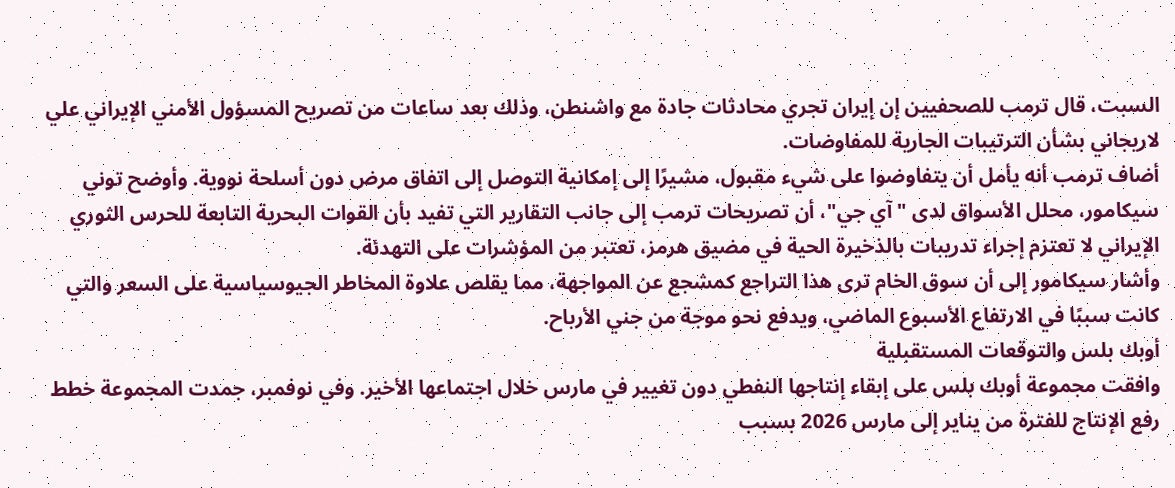السبت، قال ترمب للصحفيين إن إيران تجري محادثات جادة مع واشنطن، وذلك بعد ساعات من تصريح المسؤول الأمني الإيراني علي لاريجاني بشأن الترتيبات الجارية للمفاوضات.
أضاف ترمب أنه يأمل أن يتفاوضوا على شيء مقبول، مشيرًا إلى إمكانية التوصل إلى اتفاق مرض دون أسلحة نووية. وأوضح توني سيكامور، محلل الأسواق لدى "آي جي"، أن تصريحات ترمب إلى جانب التقارير التي تفيد بأن القوات البحرية التابعة للحرس الثوري الإيراني لا تعتزم إجراء تدريبات بالذخيرة الحية في مضيق هرمز، تعتبر من المؤشرات على التهدئة.
وأشار سيكامور إلى أن سوق الخام ترى هذا التراجع كمشجع عن المواجهة، مما يقلص علاوة المخاطر الجيوسياسية على السعر والتي كانت سببًا في الارتفاع الأسبوع الماضي، ويدفع نحو موجة من جني الأرباح.
أوبك بلس والتوقعات المستقبلية
وافقت مجموعة أوبك بلس على إبقاء إنتاجها النفطي دون تغيير في مارس خلال اجتماعها الأخير. وفي نوفمبر، جمدت المجموعة خطط رفع الإنتاج للفترة من يناير إلى مارس 2026 بسبب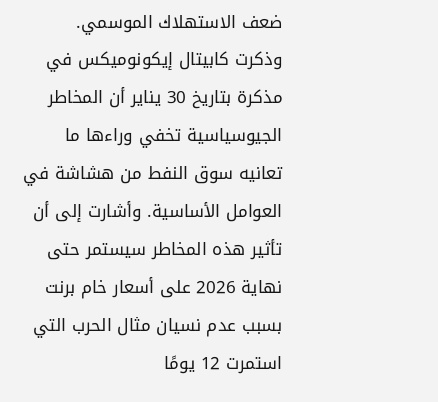ضعف الاستهلاك الموسمي.
وذكرت كابيتال إيكونوميكس في مذكرة بتاريخ 30 يناير أن المخاطر الجيوسياسية تخفي وراءها ما تعانيه سوق النفط من هشاشة في العوامل الأساسية. وأشارت إلى أن تأثير هذه المخاطر سيستمر حتى نهاية 2026 على أسعار خام برنت بسبب عدم نسيان مثال الحرب التي استمرت 12 يومًا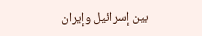بين إسرائيل وإيران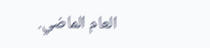العام الماضي.